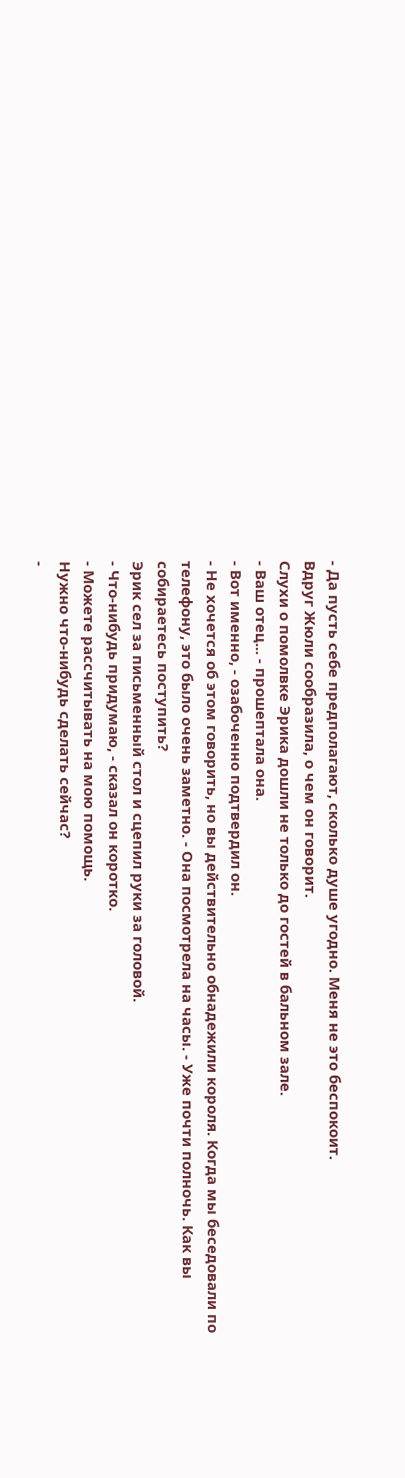- Да пусть себе предполагают, сколько душе угодно. Меня не это беспокоит.
Вдруг Жюли сообразила, о чем он говорит.
Слухи о помолвке Эрика дошли не только до гостей в бальном зале.
- Ваш отец... - прошептала она.
- Вот именно, - озабоченно подтвердил он.
- Не хочется об этом говорить, но вы действительно обнадежили короля. Когда мы беседовали по телефону, это было очень заметно. - Она посмотрела на часы. - Уже почти полночь. Как вы собираетесь поступить?
Эрик сел за письменный стол и сцепил руки за головой.
- Что-нибудь придумаю, - сказал он коротко.
- Можете рассчитывать на мою помощь.
Нужно что-нибудь сделать сейчас?
-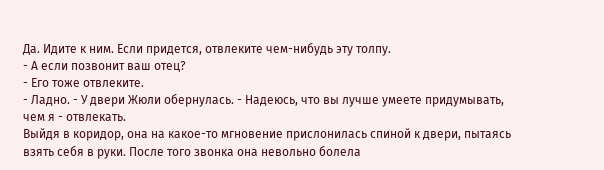Да. Идите к ним. Если придется, отвлеките чем-нибудь эту толпу.
- А если позвонит ваш отец?
- Его тоже отвлеките.
- Ладно. - У двери Жюли обернулась. - Надеюсь, что вы лучше умеете придумывать, чем я - отвлекать.
Выйдя в коридор, она на какое-то мгновение прислонилась спиной к двери, пытаясь взять себя в руки. После того звонка она невольно болела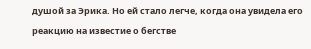душой за Эрика. Но ей стало легче, когда она увидела его реакцию на известие о бегстве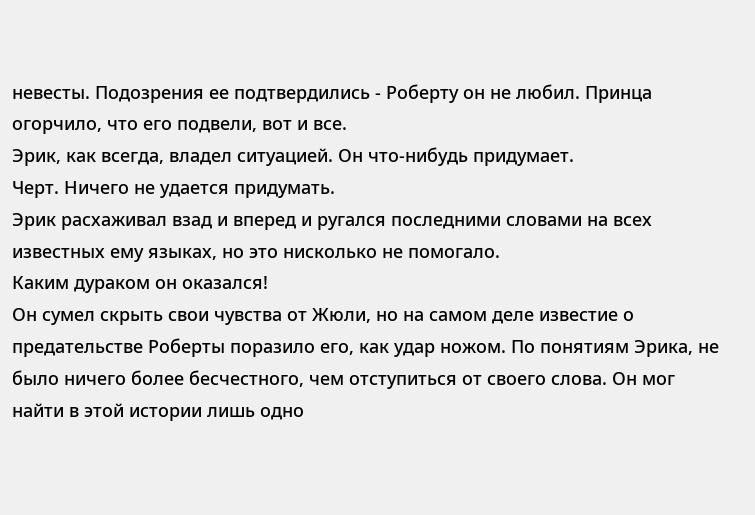невесты. Подозрения ее подтвердились - Роберту он не любил. Принца огорчило, что его подвели, вот и все.
Эрик, как всегда, владел ситуацией. Он что-нибудь придумает.
Черт. Ничего не удается придумать.
Эрик расхаживал взад и вперед и ругался последними словами на всех известных ему языках, но это нисколько не помогало.
Каким дураком он оказался!
Он сумел скрыть свои чувства от Жюли, но на самом деле известие о предательстве Роберты поразило его, как удар ножом. По понятиям Эрика, не было ничего более бесчестного, чем отступиться от своего слова. Он мог найти в этой истории лишь одно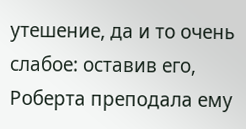утешение, да и то очень слабое: оставив его, Роберта преподала ему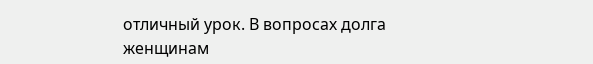отличный урок. В вопросах долга женщинам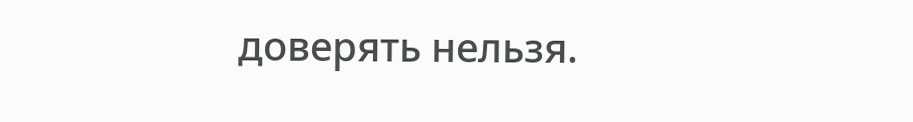доверять нельзя.